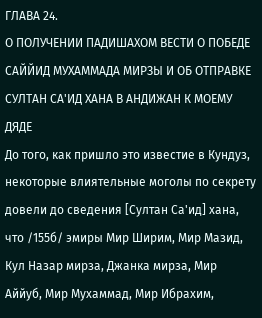ГЛАВА 24.
О ПОЛУЧЕНИИ ПАДИШАХОМ ВЕСТИ О ПОБЕДЕ САЙЙИД МУХАММАДА МИРЗЫ И ОБ ОТПРАВКЕ СУЛТАН СА'ИД ХАНА В АНДИЖАН К МОЕМУ ДЯДЕ
До того, как пришло это известие в Кундуз, некоторые влиятельные моголы по секрету довели до сведения [Султан Са'ид] хана, что /155б/ эмиры Мир Ширим, Мир Мазид, Кул Назар мирза, Джанка мирза, Мир Аййуб, Мир Мухаммад, Мир Ибрахим,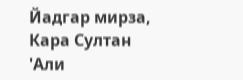Йадгар мирза, Кара Султан 'Али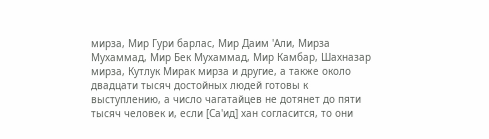мирза, Мир Гури барлас, Мир Даим 'Али, Мирза Мухаммад, Мир Бек Мухаммад, Мир Камбар, Шахназар мирза, Кутлук Мирак мирза и другие, а также около двадцати тысяч достойных людей готовы к выступлению, а число чагатайцев не дотянет до пяти тысяч человек и, если [Са'ид] хан согласится, то они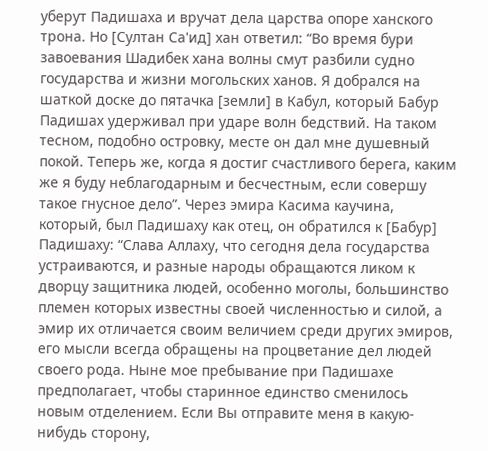уберут Падишаха и вручат дела царства опоре ханского трона. Но [Султан Са'ид] хан ответил: “Во время бури завоевания Шадибек хана волны смут разбили судно государства и жизни могольских ханов. Я добрался на шаткой доске до пятачка [земли] в Кабул, который Бабур Падишах удерживал при ударе волн бедствий. На таком тесном, подобно островку, месте он дал мне душевный покой. Теперь же, когда я достиг счастливого берега, каким же я буду неблагодарным и бесчестным, если совершу такое гнусное дело”. Через эмира Касима каучина, который, был Падишаху как отец, он обратился к [Бабур] Падишаху: “Слава Аллаху, что сегодня дела государства устраиваются, и разные народы обращаются ликом к дворцу защитника людей, особенно моголы, большинство племен которых известны своей численностью и силой, а эмир их отличается своим величием среди других эмиров, его мысли всегда обращены на процветание дел людей своего рода. Ныне мое пребывание при Падишахе предполагает, чтобы старинное единство сменилось новым отделением. Если Вы отправите меня в какую-нибудь сторону,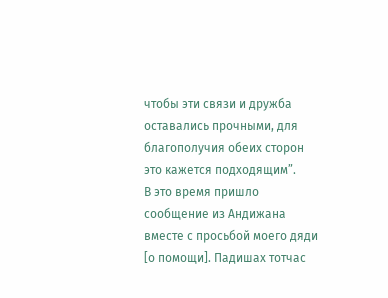чтобы эти связи и дружба оставались прочными, для благополучия обеих сторон это кажется подходящим”.
В это время пришло сообщение из Андижана вместе с просьбой моего дяди [о помощи]. Падишах тотчас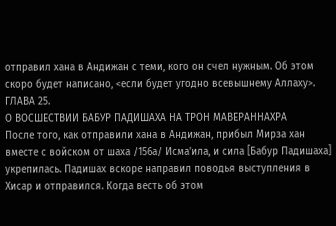отправил хана в Андижан с теми, кого он счел нужным. Об этом скоро будет написано, <если будет угодно всевышнему Аллаху>.
ГЛАВА 25.
О ВОСШЕСТВИИ БАБУР ПАДИШАХА НА ТРОН МАВЕРАННАХРА
После того, как отправили хана в Андижан, прибыл Мирза хан вместе с войском от шаха /156а/ Исма'ила, и сила [Бабур Падишаха] укрепилась. Падишах вскоре направил поводья выступления в Хисар и отправился. Когда весть об этом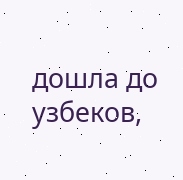дошла до узбеков,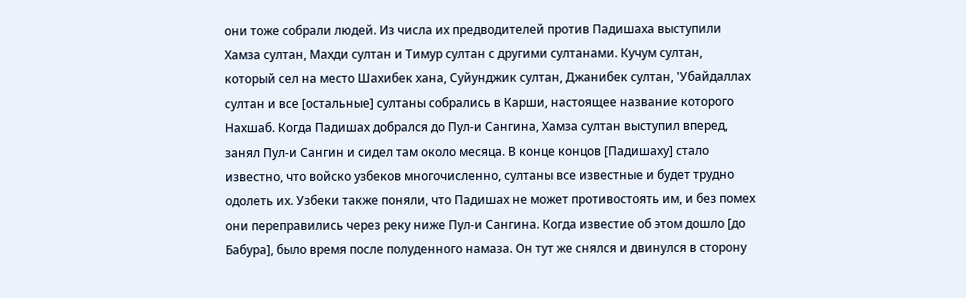они тоже собрали людей. Из числа их предводителей против Падишаха выступили Хамза султан, Махди султан и Тимур султан с другими султанами. Кучум султан, который сел на место Шахибек хана, Суйунджик султан, Джанибек султан, 'Убайдаллах султан и все [остальные] султаны собрались в Карши, настоящее название которого Нахшаб. Когда Падишах добрался до Пул-и Сангина, Хамза султан выступил вперед, занял Пул-и Сангин и сидел там около месяца. В конце концов [Падишаху] стало известно, что войско узбеков многочисленно, султаны все известные и будет трудно одолеть их. Узбеки также поняли, что Падишах не может противостоять им, и без помех они переправились через реку ниже Пул-и Сангина. Когда известие об этом дошло [до Бабура], было время после полуденного намаза. Он тут же снялся и двинулся в сторону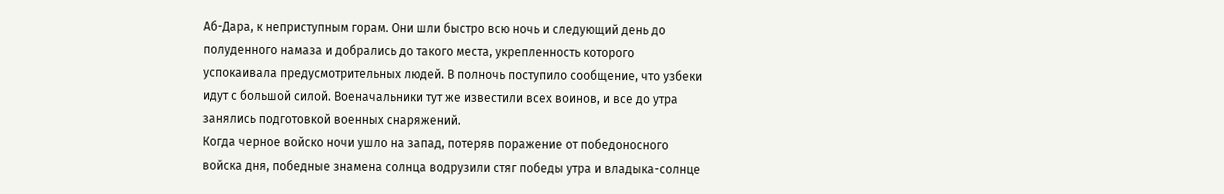Аб-Дара, к неприступным горам. Они шли быстро всю ночь и следующий день до полуденного намаза и добрались до такого места, укрепленность которого успокаивала предусмотрительных людей. В полночь поступило сообщение, что узбеки идут с большой силой. Военачальники тут же известили всех воинов, и все до утра занялись подготовкой военных снаряжений.
Когда черное войско ночи ушло на запад, потеряв поражение от победоносного войска дня, победные знамена солнца водрузили стяг победы утра и владыка-солнце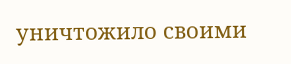уничтожило своими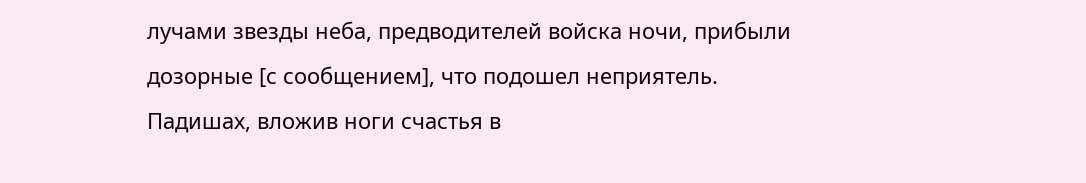лучами звезды неба, предводителей войска ночи, прибыли дозорные [с сообщением], что подошел неприятель. Падишах, вложив ноги счастья в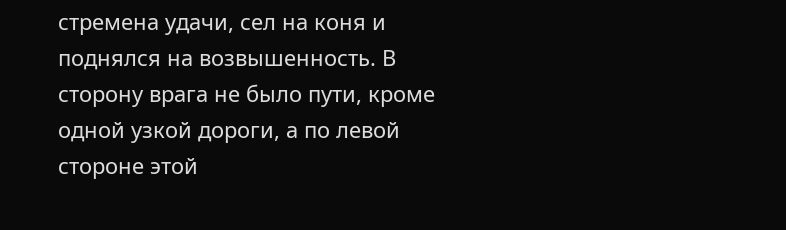стремена удачи, сел на коня и поднялся на возвышенность. В сторону врага не было пути, кроме одной узкой дороги, а по левой стороне этой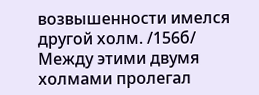возвышенности имелся другой холм. /156б/ Между этими двумя холмами пролегал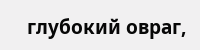глубокий овраг,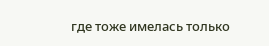где тоже имелась только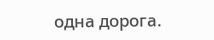одна дорога.